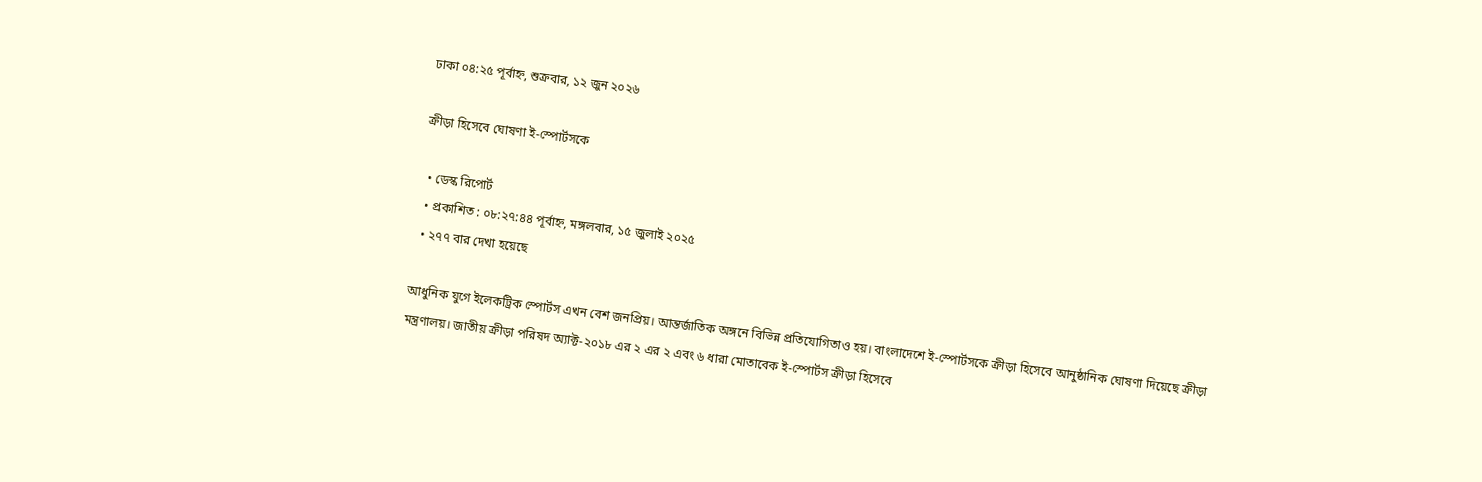ঢাকা ০৪:২৫ পূর্বাহ্ন, শুক্রবার, ১২ জুন ২০২৬

ক্রীড়া হিসেবে ঘোষণা ই-স্পোর্টসকে

  • ডেস্ক রিপোর্ট
  • প্রকাশিত : ০৮:২৭:৪৪ পূর্বাহ্ন, মঙ্গলবার, ১৫ জুলাই ২০২৫
  • ২৭৭ বার দেখা হয়েছে

আধুনিক যুগে ইলেকট্রিক স্পোর্টস এখন বেশ জনপ্রিয়। আন্তর্জাতিক অঙ্গনে বিভিন্ন প্রতিযোগিতাও হয়। বাংলাদেশে ই-স্পোর্টসকে ক্রীড়া হিসেবে আনুষ্ঠানিক ঘোষণা দিয়েছে ক্রীড়া মন্ত্রণালয়। জাতীয় ক্রীড়া পরিষদ অ্যাক্ট-২০১৮ এর ২ এর ২ এবং ৬ ধারা মোতাবেক ই-স্পোর্টস ক্রীড়া হিসেবে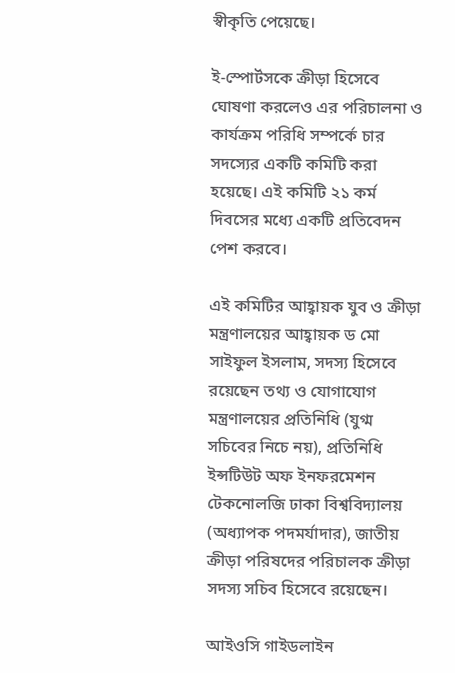স্বীকৃতি পেয়েছে।

ই-স্পোর্টসকে ক্রীড়া হিসেবে ঘোষণা করলেও এর পরিচালনা ও কার্যক্রম পরিধি সম্পর্কে চার সদস্যের একটি কমিটি করা হয়েছে। এই কমিটি ২১ কর্ম দিবসের মধ্যে একটি প্রতিবেদন পেশ করবে।

এই কমিটির আহ্বায়ক যুব ও ক্রীড়া মন্ত্রণালয়ের আহ্বায়ক ড মো সাইফুল ইসলাম, সদস্য হিসেবে রয়েছেন তথ্য ও যোগাযোগ মন্ত্রণালয়ের প্রতিনিধি (যুগ্ম সচিবের নিচে নয়), প্রতিনিধি ইন্সটিউট অফ ইনফরমেশন টেকনোলজি ঢাকা বিশ্ববিদ্যালয় (অধ্যাপক পদমর্যাদার), জাতীয় ক্রীড়া পরিষদের পরিচালক ক্রীড়া সদস্য সচিব হিসেবে রয়েছেন।

আইওসি গাইডলাইন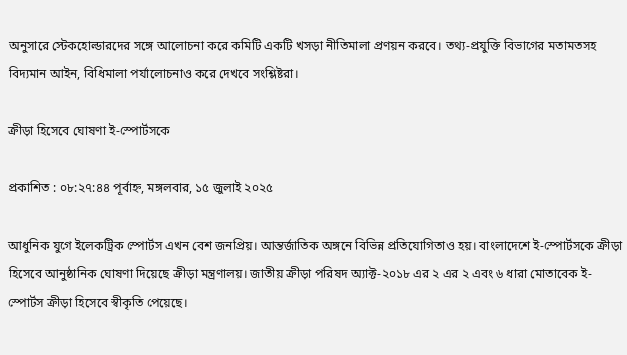অনুসারে স্টেকহোল্ডারদের সঙ্গে আলোচনা করে কমিটি একটি খসড়া নীতিমালা প্রণয়ন করবে। তথ্য-প্রযুক্তি বিভাগের মতামতসহ বিদ্যমান আইন, বিধিমালা পর্যালোচনাও করে দেখবে সংশ্লিষ্টরা।

ক্রীড়া হিসেবে ঘোষণা ই-স্পোর্টসকে

প্রকাশিত : ০৮:২৭:৪৪ পূর্বাহ্ন, মঙ্গলবার, ১৫ জুলাই ২০২৫

আধুনিক যুগে ইলেকট্রিক স্পোর্টস এখন বেশ জনপ্রিয়। আন্তর্জাতিক অঙ্গনে বিভিন্ন প্রতিযোগিতাও হয়। বাংলাদেশে ই-স্পোর্টসকে ক্রীড়া হিসেবে আনুষ্ঠানিক ঘোষণা দিয়েছে ক্রীড়া মন্ত্রণালয়। জাতীয় ক্রীড়া পরিষদ অ্যাক্ট-২০১৮ এর ২ এর ২ এবং ৬ ধারা মোতাবেক ই-স্পোর্টস ক্রীড়া হিসেবে স্বীকৃতি পেয়েছে।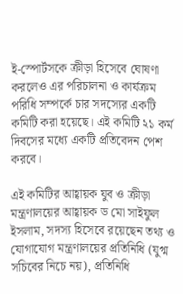ই-স্পোর্টসকে ক্রীড়া হিসেবে ঘোষণা করলেও এর পরিচালনা ও কার্যক্রম পরিধি সম্পর্কে চার সদস্যের একটি কমিটি করা হয়েছে। এই কমিটি ২১ কর্ম দিবসের মধ্যে একটি প্রতিবেদন পেশ করবে।

এই কমিটির আহ্বায়ক যুব ও ক্রীড়া মন্ত্রণালয়ের আহ্বায়ক ড মো সাইফুল ইসলাম, সদস্য হিসেবে রয়েছেন তথ্য ও যোগাযোগ মন্ত্রণালয়ের প্রতিনিধি (যুগ্ম সচিবের নিচে নয়), প্রতিনিধি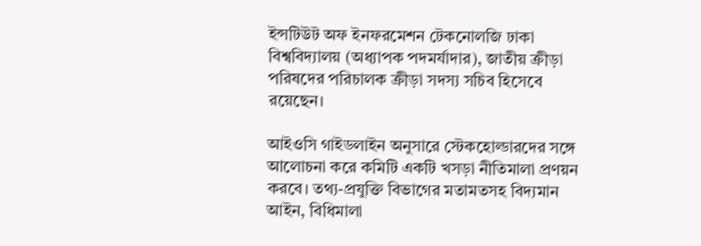ইন্সটিউট অফ ইনফরমেশন টেকনোলজি ঢাকা বিশ্ববিদ্যালয় (অধ্যাপক পদমর্যাদার), জাতীয় ক্রীড়া পরিষদের পরিচালক ক্রীড়া সদস্য সচিব হিসেবে রয়েছেন।

আইওসি গাইডলাইন অনুসারে স্টেকহোল্ডারদের সঙ্গে আলোচনা করে কমিটি একটি খসড়া নীতিমালা প্রণয়ন করবে। তথ্য-প্রযুক্তি বিভাগের মতামতসহ বিদ্যমান আইন, বিধিমালা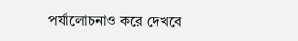পর্যালোচনাও করে দেখবে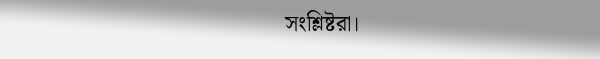সংশ্লিষ্টরা।